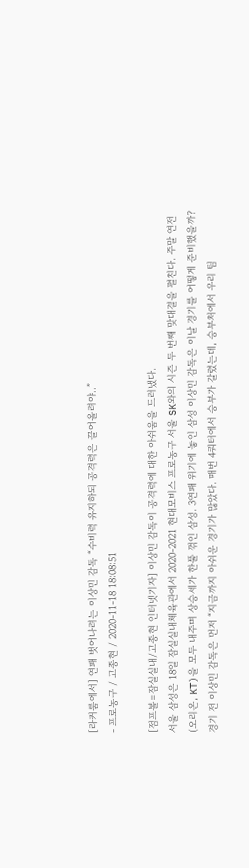[라커룸에서] 연패 벗어나려는 이상민 감독 “수비력 유지하되 공격력은 끌어올려야..”
- 프로농구 / 고종현 / 2020-11-18 18:08:51

[점프볼=잠실실내/고종현 인터넷기자] 이상민 감독이 공격력에 대한 아쉬움을 드러냈다.
서울 삼성은 18일 잠실실내체육관에서 2020-2021 현대모비스 프로농구 서울 SK와의 시즌 두 번째 맞대결을 펼친다. 주말 연전(오리온, KT)을 모두 내주며 상승세가 한풀 꺾인 삼성. 3연패 위기에 놓인 삼성 이상민 감독은 이날 경기를 어떻게 준비했을까?
경기 전 이상민 감독은 먼저 “지금까지 아쉬운 경기가 많았다. 매번 4쿼터에서 승부가 갈렸는데, 승부처에서 우리 팀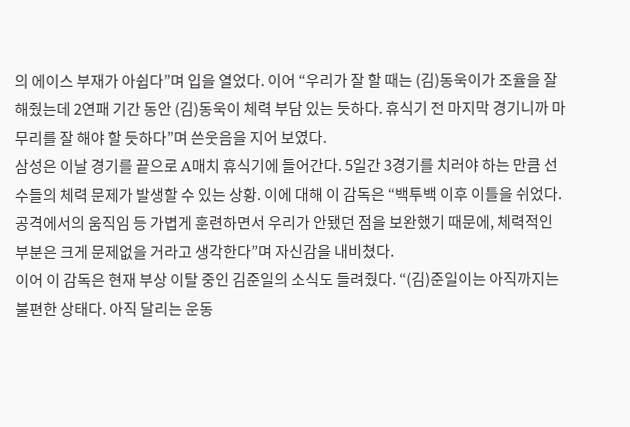의 에이스 부재가 아쉽다”며 입을 열었다. 이어 “우리가 잘 할 때는 (김)동욱이가 조율을 잘 해줬는데 2연패 기간 동안 (김)동욱이 체력 부담 있는 듯하다. 휴식기 전 마지막 경기니까 마무리를 잘 해야 할 듯하다”며 쓴웃음을 지어 보였다.
삼성은 이날 경기를 끝으로 A매치 휴식기에 들어간다. 5일간 3경기를 치러야 하는 만큼 선수들의 체력 문제가 발생할 수 있는 상황. 이에 대해 이 감독은 “백투백 이후 이틀을 쉬었다. 공격에서의 움직임 등 가볍게 훈련하면서 우리가 안됐던 점을 보완했기 때문에, 체력적인 부분은 크게 문제없을 거라고 생각한다”며 자신감을 내비쳤다.
이어 이 감독은 현재 부상 이탈 중인 김준일의 소식도 들려줬다. “(김)준일이는 아직까지는 불편한 상태다. 아직 달리는 운동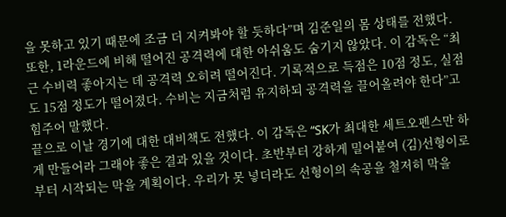을 못하고 있기 때문에 조금 더 지켜봐야 할 듯하다”며 김준일의 몸 상태를 전했다.
또한, 1라운드에 비해 떨어진 공격력에 대한 아쉬움도 숨기지 않았다. 이 감독은 “최근 수비력 좋아지는 데 공격력 오히려 떨어진다. 기록적으로 득점은 10점 정도, 실점도 15점 정도가 떨어졌다. 수비는 지금처럼 유지하되 공격력을 끌어올려야 한다”고 힘주어 말했다.
끝으로 이날 경기에 대한 대비책도 전했다. 이 감독은 “SK가 최대한 세트오펜스만 하게 만들어라 그래야 좋은 결과 있을 것이다. 초반부터 강하게 밀어붙여 (김)선형이로부터 시작되는 막을 계획이다. 우리가 못 넣더라도 선형이의 속공을 철저히 막을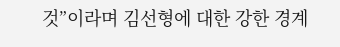것”이라며 김선형에 대한 강한 경계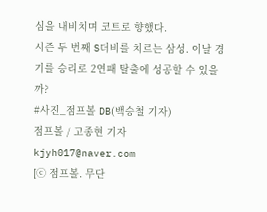심을 내비치며 코트로 향했다.
시즌 두 번째 S더비를 치르는 삼성. 이날 경기를 승리로 2연패 탈출에 성공할 수 있을까?
#사진_점프볼 DB(백승철 기자)
점프볼 / 고종현 기자 kjyh017@naver.com
[ⓒ 점프볼. 무단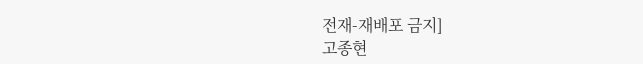전재-재배포 금지]
고종현